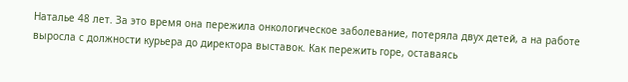Наталье 48 лет. За это время она пережила онкологическое заболевание, потеряла двух детей, а на работе выросла с должности курьера до директора выставок. Как пережить горе, оставаясь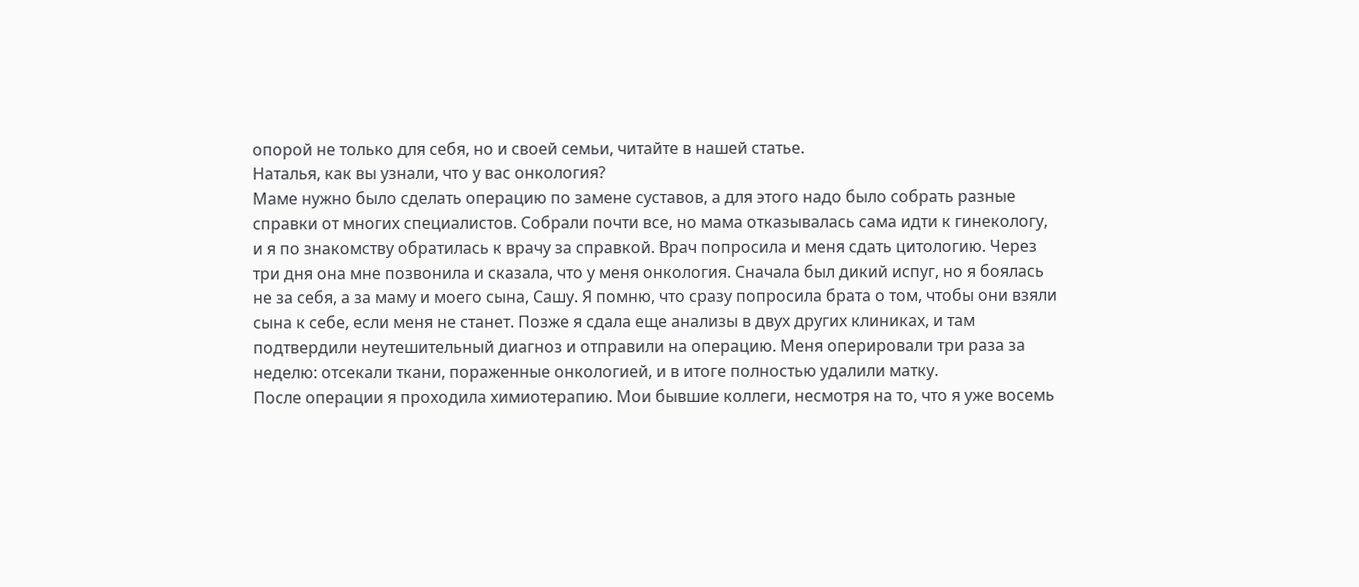опорой не только для себя, но и своей семьи, читайте в нашей статье.
Наталья, как вы узнали, что у вас онкология?
Маме нужно было сделать операцию по замене суставов, а для этого надо было собрать разные справки от многих специалистов. Собрали почти все, но мама отказывалась сама идти к гинекологу, и я по знакомству обратилась к врачу за справкой. Врач попросила и меня сдать цитологию. Через три дня она мне позвонила и сказала, что у меня онкология. Сначала был дикий испуг, но я боялась не за себя, а за маму и моего сына, Сашу. Я помню, что сразу попросила брата о том, чтобы они взяли сына к себе, если меня не станет. Позже я сдала еще анализы в двух других клиниках, и там подтвердили неутешительный диагноз и отправили на операцию. Меня оперировали три раза за неделю: отсекали ткани, пораженные онкологией, и в итоге полностью удалили матку.
После операции я проходила химиотерапию. Мои бывшие коллеги, несмотря на то, что я уже восемь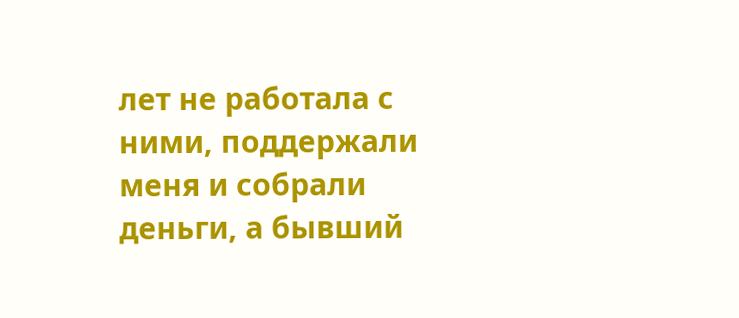лет не работала с ними, поддержали меня и собрали деньги, а бывший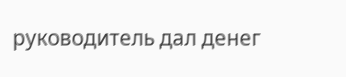руководитель дал денег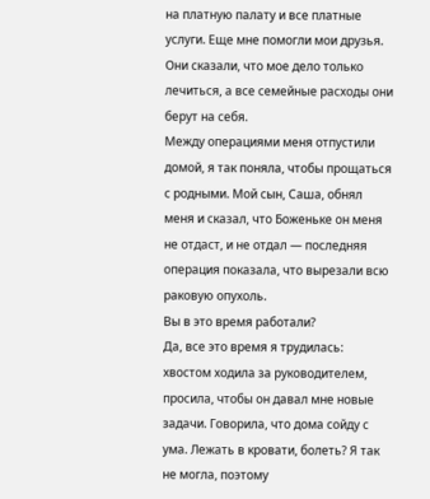на платную палату и все платные услуги. Еще мне помогли мои друзья. Они сказали, что мое дело только лечиться, а все семейные расходы они берут на себя.
Между операциями меня отпустили домой, я так поняла, чтобы прощаться с родными. Мой сын, Саша, обнял меня и сказал, что Боженьке он меня не отдаст, и не отдал — последняя операция показала, что вырезали всю раковую опухоль.
Вы в это время работали?
Да, все это время я трудилась: хвостом ходила за руководителем, просила, чтобы он давал мне новые задачи. Говорила, что дома сойду с ума. Лежать в кровати, болеть? Я так не могла, поэтому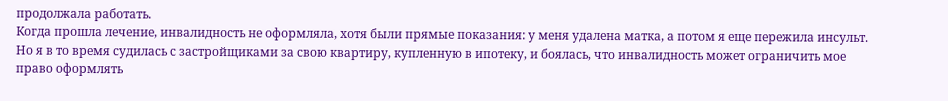продолжала работать.
Когда прошла лечение, инвалидность не оформляла, хотя были прямые показания: у меня удалена матка, а потом я еще пережила инсульт. Но я в то время судилась с застройщиками за свою квартиру, купленную в ипотеку, и боялась, что инвалидность может ограничить мое право оформлять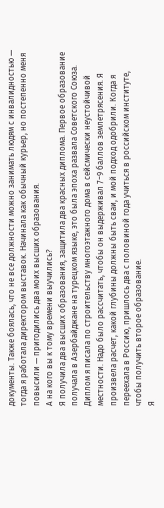документы. Также боялась, что не все должности можно занимать людям с инвалидностью — тогда я работала директором выставок. Начинала как обычный курьер, но постепенно меня повысили — пригодились два моих высших образования.
А на кого вы к тому времени выучились?
Я получила два высших образования, защитила два красных диплома. Первое образование получала в Азербайджане на турецком языке, это была эпоха развала Советского Союза. Диплом я писала по строительству многоэтажного дома в сейсмически неустойчивой местности. Надо было рассчитать, чтобы он выдерживал 7−9 баллов землетрясения. Я произвела расчет, какой глубины должны быть сваи, и мой подход одобрили. Когда я переехала в Россию, пришлось два с половиной года учиться в российском институте, чтобы получить второе образование.
Я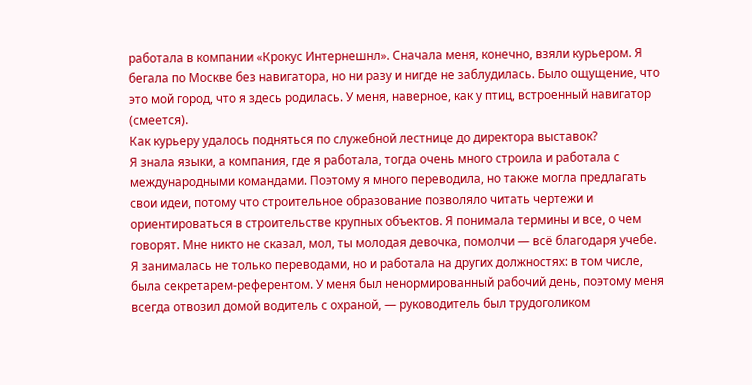работала в компании «Крокус Интернешнл». Сначала меня, конечно, взяли курьером. Я бегала по Москве без навигатора, но ни разу и нигде не заблудилась. Было ощущение, что это мой город, что я здесь родилась. У меня, наверное, как у птиц, встроенный навигатор (смеется).
Как курьеру удалось подняться по служебной лестнице до директора выставок?
Я знала языки, а компания, где я работала, тогда очень много строила и работала с международными командами. Поэтому я много переводила, но также могла предлагать свои идеи, потому что строительное образование позволяло читать чертежи и ориентироваться в строительстве крупных объектов. Я понимала термины и все, о чем говорят. Мне никто не сказал, мол, ты молодая девочка, помолчи — всё благодаря учебе.
Я занималась не только переводами, но и работала на других должностях: в том числе, была секретарем-референтом. У меня был ненормированный рабочий день, поэтому меня всегда отвозил домой водитель с охраной, — руководитель был трудоголиком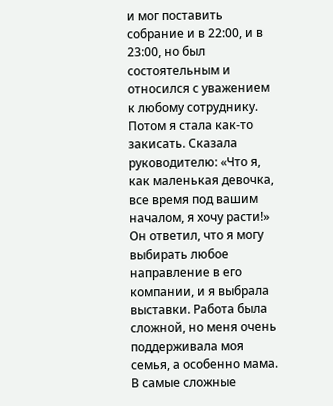и мог поставить собрание и в 22:00, и в 23:00, но был состоятельным и относился с уважением к любому сотруднику. Потом я стала как-то закисать. Сказала руководителю: «Что я, как маленькая девочка, все время под вашим началом, я хочу расти!» Он ответил, что я могу выбирать любое направление в его компании, и я выбрала выставки. Работа была сложной, но меня очень поддерживала моя семья, а особенно мама. В самые сложные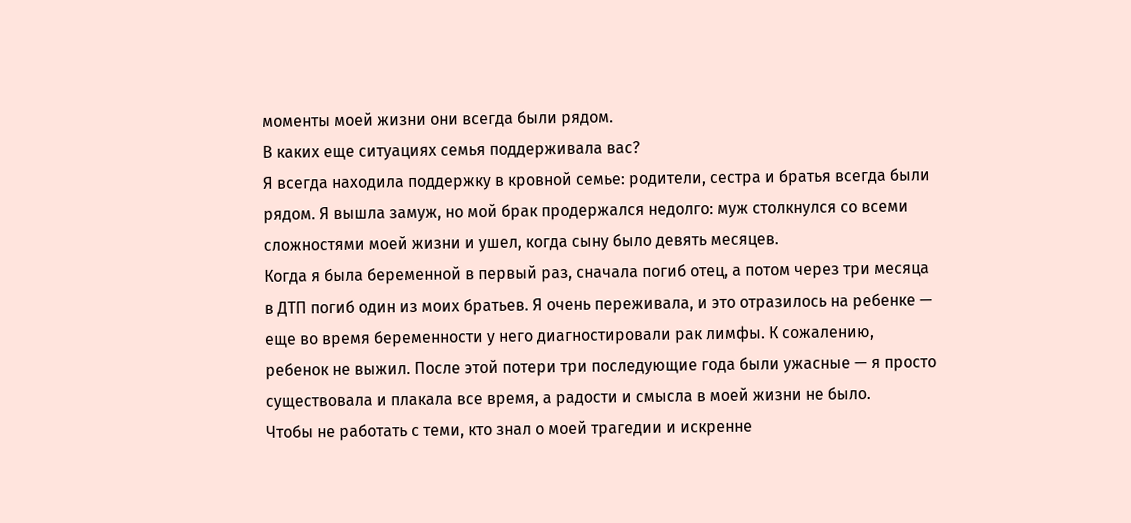моменты моей жизни они всегда были рядом.
В каких еще ситуациях семья поддерживала вас?
Я всегда находила поддержку в кровной семье: родители, сестра и братья всегда были рядом. Я вышла замуж, но мой брак продержался недолго: муж столкнулся со всеми сложностями моей жизни и ушел, когда сыну было девять месяцев.
Когда я была беременной в первый раз, сначала погиб отец, а потом через три месяца в ДТП погиб один из моих братьев. Я очень переживала, и это отразилось на ребенке — еще во время беременности у него диагностировали рак лимфы. К сожалению, ребенок не выжил. После этой потери три последующие года были ужасные — я просто существовала и плакала все время, а радости и смысла в моей жизни не было.
Чтобы не работать с теми, кто знал о моей трагедии и искренне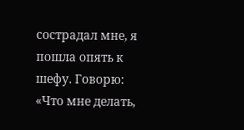сострадал мне, я пошла опять к шефу. Говорю: «Что мне делать,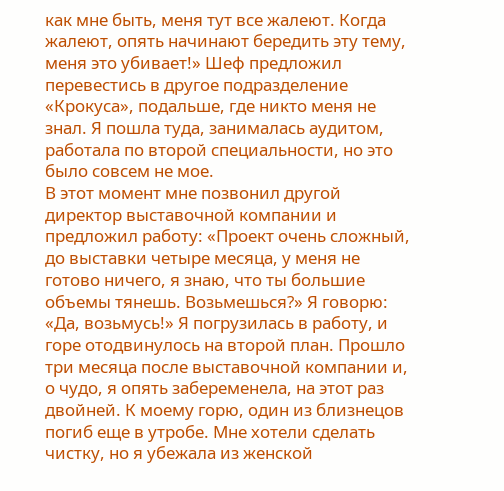как мне быть, меня тут все жалеют. Когда жалеют, опять начинают бередить эту тему, меня это убивает!» Шеф предложил перевестись в другое подразделение «Крокуса», подальше, где никто меня не знал. Я пошла туда, занималась аудитом, работала по второй специальности, но это было совсем не мое.
В этот момент мне позвонил другой директор выставочной компании и предложил работу: «Проект очень сложный, до выставки четыре месяца, у меня не готово ничего, я знаю, что ты большие объемы тянешь. Возьмешься?» Я говорю: «Да, возьмусь!» Я погрузилась в работу, и горе отодвинулось на второй план. Прошло три месяца после выставочной компании и, о чудо, я опять забеременела, на этот раз двойней. К моему горю, один из близнецов погиб еще в утробе. Мне хотели сделать чистку, но я убежала из женской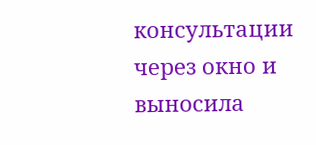консультации через окно и выносила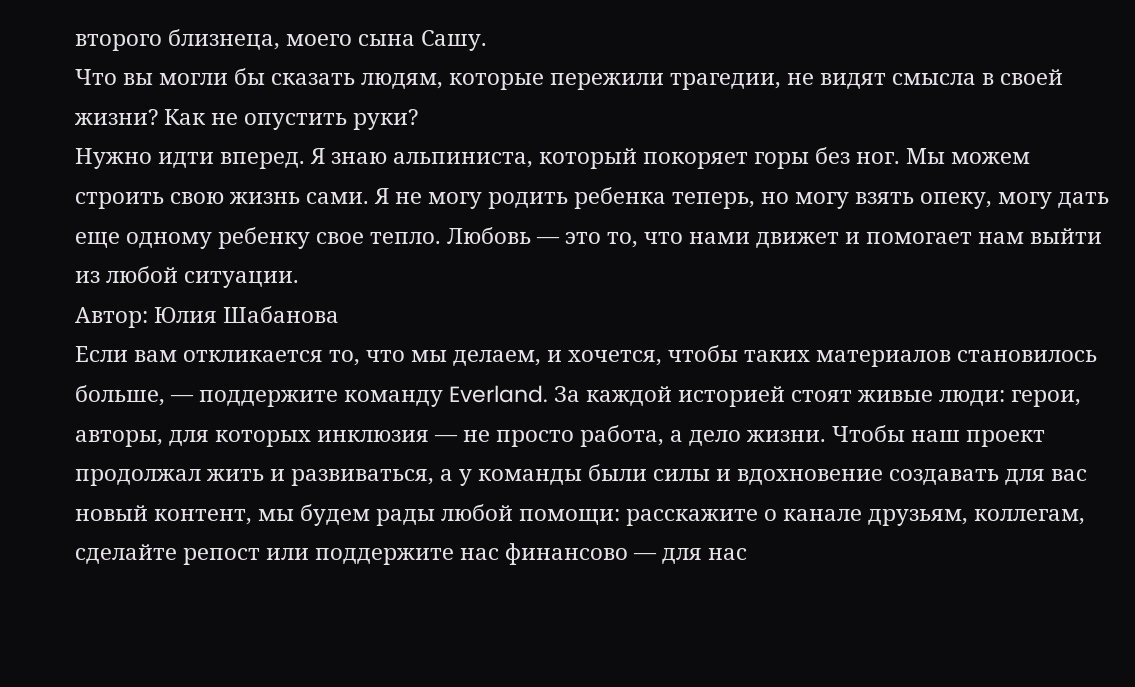второго близнеца, моего сына Сашу.
Что вы могли бы сказать людям, которые пережили трагедии, не видят смысла в своей жизни? Как не опустить руки?
Нужно идти вперед. Я знаю альпиниста, который покоряет горы без ног. Мы можем строить свою жизнь сами. Я не могу родить ребенка теперь, но могу взять опеку, могу дать еще одному ребенку свое тепло. Любовь ― это то, что нами движет и помогает нам выйти из любой ситуации.
Автор: Юлия Шабанова
Если вам откликается то, что мы делаем, и хочется, чтобы таких материалов становилось больше, — поддержите команду Everland. За каждой историей стоят живые люди: герои, авторы, для которых инклюзия — не просто работа, а дело жизни. Чтобы наш проект продолжал жить и развиваться, а у команды были силы и вдохновение создавать для вас новый контент, мы будем рады любой помощи: расскажите о канале друзьям, коллегам, сделайте репост или поддержите нас финансово — для нас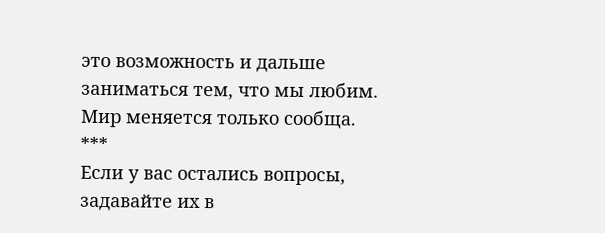это возможность и дальше заниматься тем, что мы любим. Мир меняется только сообща.
***
Если у вас остались вопросы, задавайте их в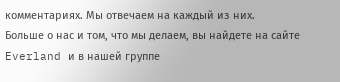комментариях. Мы отвечаем на каждый из них.
Больше о нас и том, что мы делаем, вы найдете на сайте Everland и в нашей группе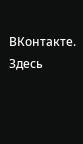ВКонтакте. Здесь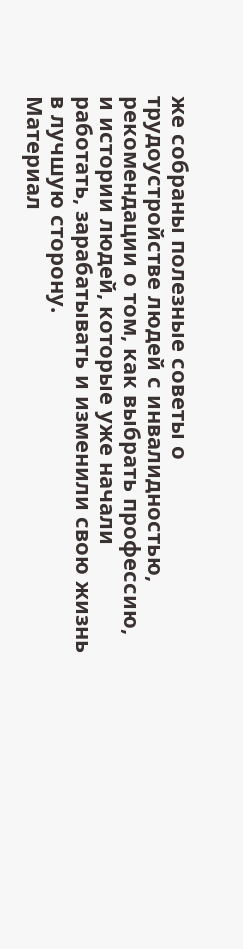же собраны полезные советы о трудоустройстве людей с инвалидностью, рекомендации о том, как выбрать профессию, и истории людей, которые уже начали работать, зарабатывать и изменили свою жизнь в лучшую сторону.
Материал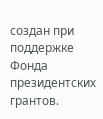создан при поддержке Фонда президентских грантов.